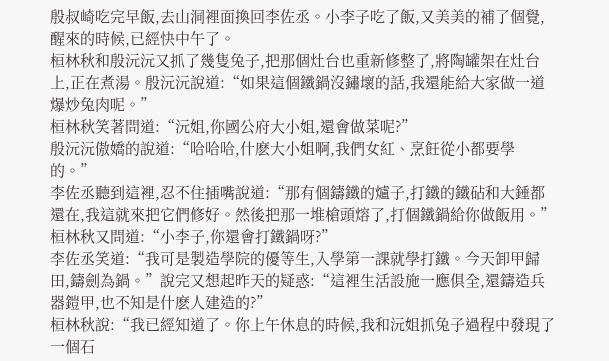殷叔崎吃完早飯,去山洞裡面換回李佐丞。小李子吃了飯,又美美的補了個覺,醒來的時候,已經快中午了。
桓林秋和殷沅沅又抓了幾隻兔子,把那個灶台也重新修整了,將陶罐架在灶台上,正在煮湯。殷沅沅說道:“如果這個鐵鍋沒鏽壞的話,我還能給大家做一道爆炒兔肉呢。”
桓林秋笑著問道:“沅姐,你國公府大小姐,還會做菜呢?”
殷沅沅傲嬌的說道:“哈哈哈,什麽大小姐啊,我們女紅、烹飪從小都要學的。”
李佐丞聽到這裡,忍不住插嘴說道:“那有個鑄鐵的爐子,打鐵的鐵砧和大錘都還在,我這就來把它們修好。然後把那一堆槍頭熔了,打個鐵鍋給你做飯用。”
桓林秋又問道:“小李子,你還會打鐵鍋呀?”
李佐丞笑道:“我可是製造學院的優等生,入學第一課就學打鐵。今天卸甲歸田,鑄劍為鍋。”說完又想起昨天的疑惑:“這裡生活設施一應俱全,還鑄造兵器鎧甲,也不知是什麽人建造的?”
桓林秋說:“我已經知道了。你上午休息的時候,我和沅姐抓兔子過程中發現了一個石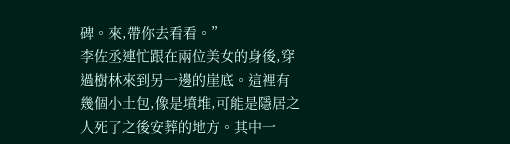碑。來,帶你去看看。”
李佐丞連忙跟在兩位美女的身後,穿過樹林來到另一邊的崖底。這裡有幾個小土包,像是墳堆,可能是隱居之人死了之後安葬的地方。其中一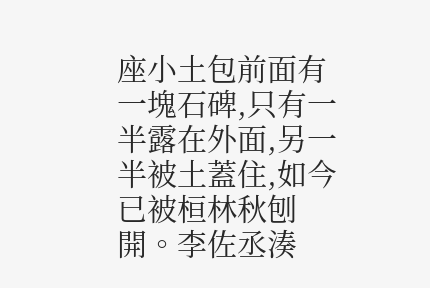座小土包前面有一塊石碑,只有一半露在外面,另一半被土蓋住,如今已被桓林秋刨開。李佐丞湊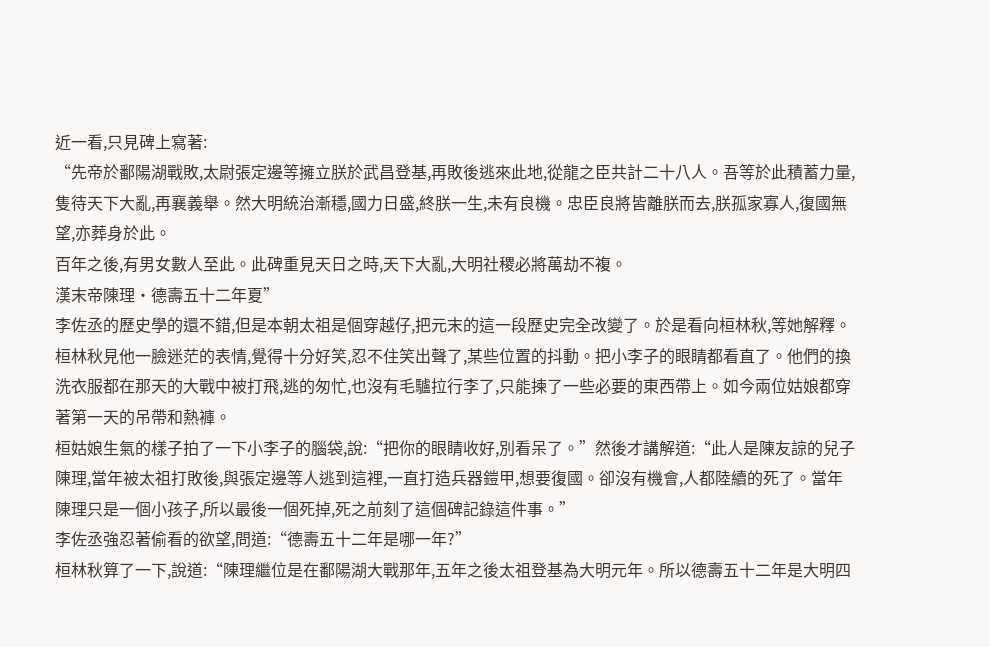近一看,只見碑上寫著:
“先帝於鄱陽湖戰敗,太尉張定邊等擁立朕於武昌登基,再敗後逃來此地,從龍之臣共計二十八人。吾等於此積蓄力量,隻待天下大亂,再襄義舉。然大明統治漸穩,國力日盛,終朕一生,未有良機。忠臣良將皆離朕而去,朕孤家寡人,復國無望,亦葬身於此。
百年之後,有男女數人至此。此碑重見天日之時,天下大亂,大明社稷必將萬劫不複。
漢末帝陳理·德壽五十二年夏”
李佐丞的歷史學的還不錯,但是本朝太祖是個穿越仔,把元末的這一段歷史完全改變了。於是看向桓林秋,等她解釋。
桓林秋見他一臉迷茫的表情,覺得十分好笑,忍不住笑出聲了,某些位置的抖動。把小李子的眼睛都看直了。他們的換洗衣服都在那天的大戰中被打飛,逃的匆忙,也沒有毛驢拉行李了,只能揀了一些必要的東西帶上。如今兩位姑娘都穿著第一天的吊帶和熱褲。
桓姑娘生氣的樣子拍了一下小李子的腦袋,說:“把你的眼睛收好,別看呆了。”然後才講解道:“此人是陳友諒的兒子陳理,當年被太祖打敗後,與張定邊等人逃到這裡,一直打造兵器鎧甲,想要復國。卻沒有機會,人都陸續的死了。當年陳理只是一個小孩子,所以最後一個死掉,死之前刻了這個碑記錄這件事。”
李佐丞強忍著偷看的欲望,問道:“德壽五十二年是哪一年?”
桓林秋算了一下,說道:“陳理繼位是在鄱陽湖大戰那年,五年之後太祖登基為大明元年。所以德壽五十二年是大明四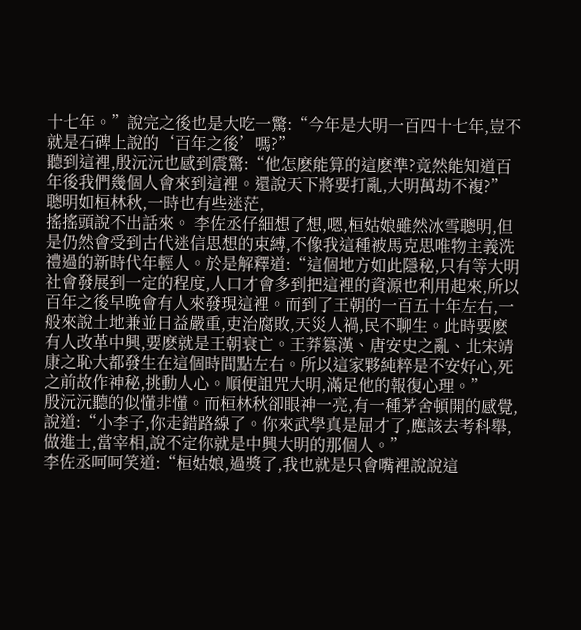十七年。”說完之後也是大吃一驚:“今年是大明一百四十七年,豈不就是石碑上說的‘百年之後’嗎?”
聽到這裡,殷沅沅也感到震驚:“他怎麽能算的這麽準?竟然能知道百年後我們幾個人會來到這裡。還說天下將要打亂,大明萬劫不複?”
聰明如桓林秋,一時也有些迷茫,
搖搖頭說不出話來。 李佐丞仔細想了想,嗯,桓姑娘雖然冰雪聰明,但是仍然會受到古代迷信思想的束縛,不像我這種被馬克思唯物主義洗禮過的新時代年輕人。於是解釋道:“這個地方如此隱秘,只有等大明社會發展到一定的程度,人口才會多到把這裡的資源也利用起來,所以百年之後早晚會有人來發現這裡。而到了王朝的一百五十年左右,一般來說土地兼並日益嚴重,吏治腐敗,天災人禍,民不聊生。此時要麽有人改革中興,要麽就是王朝衰亡。王莽篡漢、唐安史之亂、北宋靖康之恥大都發生在這個時間點左右。所以這家夥純粹是不安好心,死之前故作神秘,挑動人心。順便詛咒大明,滿足他的報復心理。”
殷沅沅聽的似懂非懂。而桓林秋卻眼神一亮,有一種茅舍頓開的感覺,說道:“小李子,你走錯路線了。你來武學真是屈才了,應該去考科舉,做進士,當宰相,說不定你就是中興大明的那個人。”
李佐丞呵呵笑道:“桓姑娘,過獎了,我也就是只會嘴裡說說這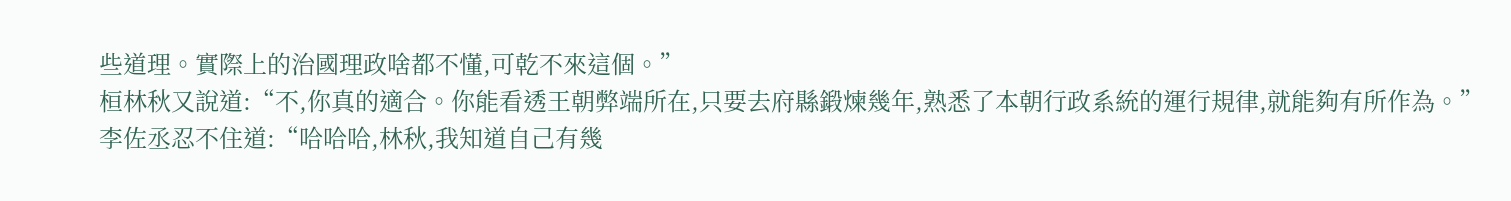些道理。實際上的治國理政啥都不懂,可乾不來這個。”
桓林秋又說道:“不,你真的適合。你能看透王朝弊端所在,只要去府縣鍛煉幾年,熟悉了本朝行政系統的運行規律,就能夠有所作為。”
李佐丞忍不住道:“哈哈哈,林秋,我知道自己有幾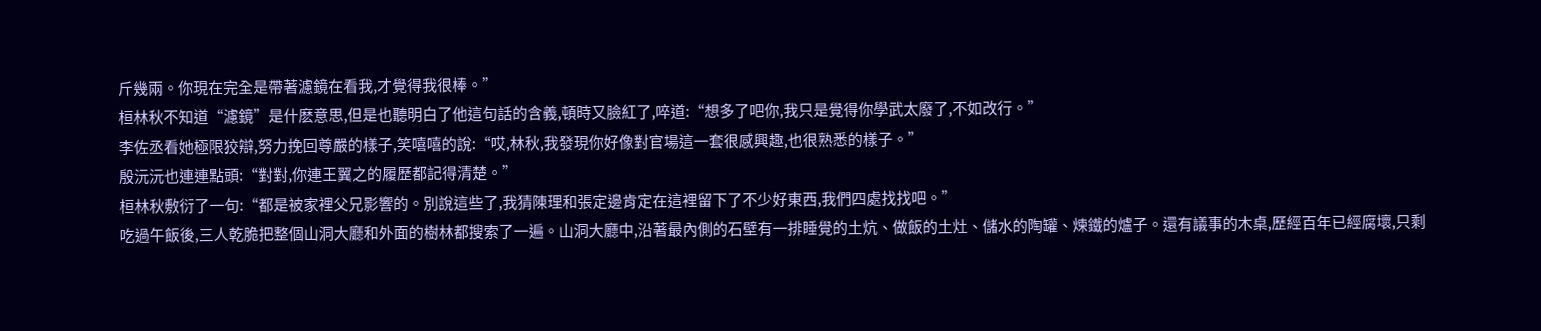斤幾兩。你現在完全是帶著濾鏡在看我,才覺得我很棒。”
桓林秋不知道“濾鏡”是什麽意思,但是也聽明白了他這句話的含義,頓時又臉紅了,啐道:“想多了吧你,我只是覺得你學武太廢了,不如改行。”
李佐丞看她極限狡辯,努力挽回尊嚴的樣子,笑嘻嘻的說:“哎,林秋,我發現你好像對官場這一套很感興趣,也很熟悉的樣子。”
殷沅沅也連連點頭:“對對,你連王翼之的履歷都記得清楚。”
桓林秋敷衍了一句:“都是被家裡父兄影響的。別說這些了,我猜陳理和張定邊肯定在這裡留下了不少好東西,我們四處找找吧。”
吃過午飯後,三人乾脆把整個山洞大廳和外面的樹林都搜索了一遍。山洞大廳中,沿著最內側的石壁有一排睡覺的土炕、做飯的土灶、儲水的陶罐、煉鐵的爐子。還有議事的木桌,歷經百年已經腐壞,只剩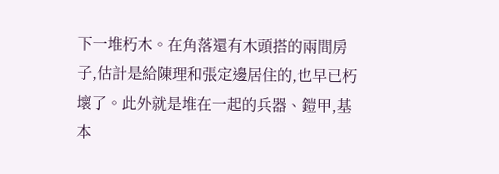下一堆朽木。在角落還有木頭搭的兩間房子,估計是給陳理和張定邊居住的,也早已朽壞了。此外就是堆在一起的兵器、鎧甲,基本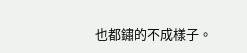也都鏽的不成樣子。